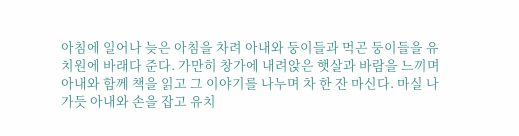아침에 일어나 늦은 아침을 차려 아내와 둥이들과 먹곤 둥이들을 유치원에 바래다 준다. 가만히 창가에 내려앉은 햇살과 바람을 느끼며 아내와 함께 책을 읽고 그 이야기를 나누며 차 한 잔 마신다. 마실 나가듯 아내와 손을 잡고 유치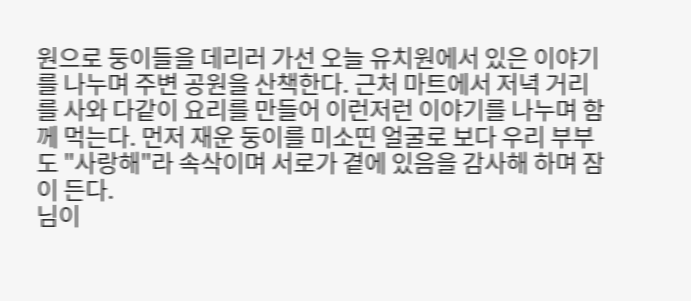원으로 둥이들을 데리러 가선 오늘 유치원에서 있은 이야기를 나누며 주변 공원을 산책한다. 근처 마트에서 저녁 거리를 사와 다같이 요리를 만들어 이런저런 이야기를 나누며 함께 먹는다. 먼저 재운 둥이를 미소띤 얼굴로 보다 우리 부부도 "사랑해"라 속삭이며 서로가 곁에 있음을 감사해 하며 잠이 든다.
님이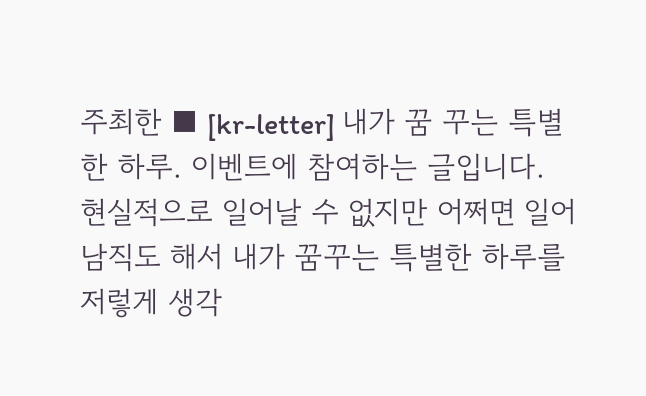주최한 ■ [kr-letter] 내가 꿈 꾸는 특별한 하루. 이벤트에 참여하는 글입니다.
현실적으로 일어날 수 없지만 어쩌면 일어남직도 해서 내가 꿈꾸는 특별한 하루를 저렇게 생각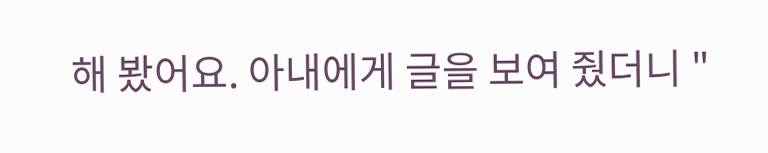해 봤어요. 아내에게 글을 보여 줬더니 "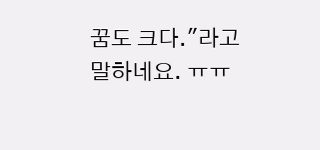꿈도 크다."라고 말하네요. ㅠㅠ